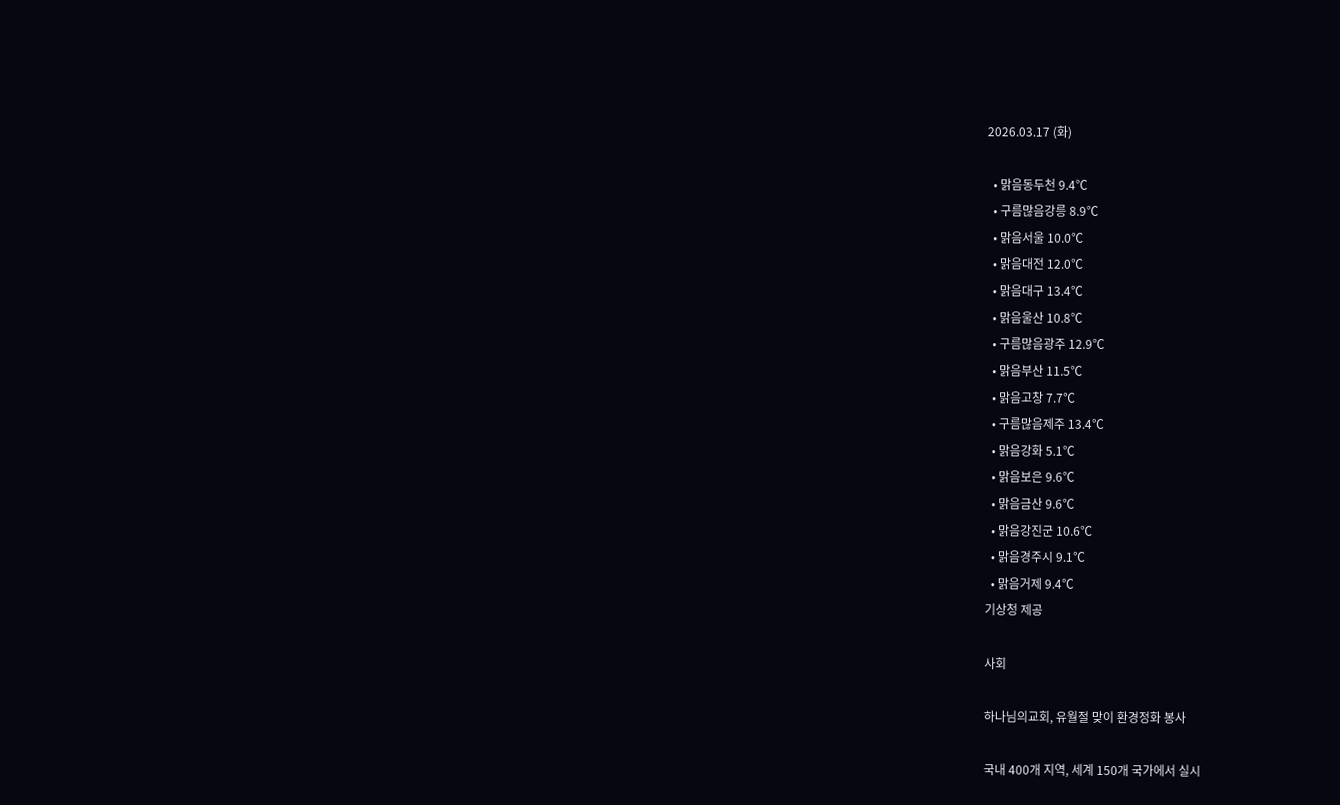2026.03.17 (화)

  • 맑음동두천 9.4℃
  • 구름많음강릉 8.9℃
  • 맑음서울 10.0℃
  • 맑음대전 12.0℃
  • 맑음대구 13.4℃
  • 맑음울산 10.8℃
  • 구름많음광주 12.9℃
  • 맑음부산 11.5℃
  • 맑음고창 7.7℃
  • 구름많음제주 13.4℃
  • 맑음강화 5.1℃
  • 맑음보은 9.6℃
  • 맑음금산 9.6℃
  • 맑음강진군 10.6℃
  • 맑음경주시 9.1℃
  • 맑음거제 9.4℃
기상청 제공

사회

하나님의교회, 유월절 맞이 환경정화 봉사

국내 400개 지역, 세계 150개 국가에서 실시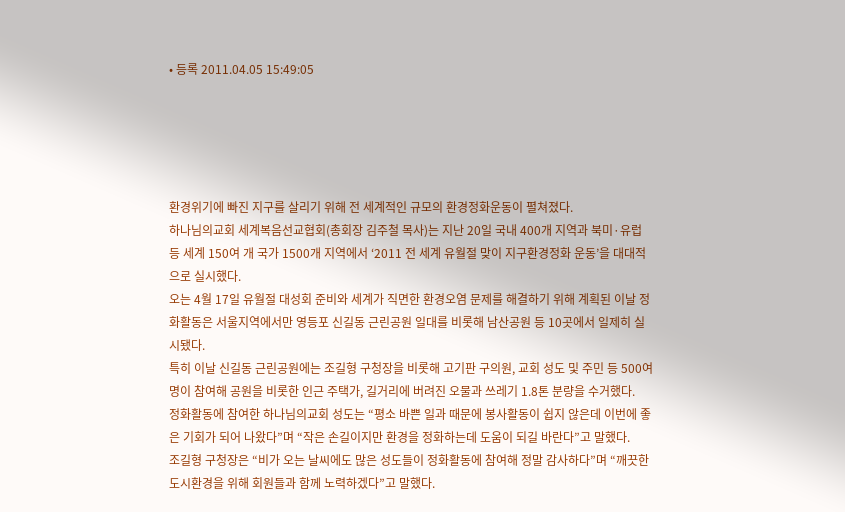• 등록 2011.04.05 15:49:05





환경위기에 빠진 지구를 살리기 위해 전 세계적인 규모의 환경정화운동이 펼쳐졌다.
하나님의교회 세계복음선교협회(총회장 김주철 목사)는 지난 20일 국내 400개 지역과 북미·유럽 등 세계 150여 개 국가 1500개 지역에서 ‘2011 전 세계 유월절 맞이 지구환경정화 운동’을 대대적으로 실시했다.
오는 4월 17일 유월절 대성회 준비와 세계가 직면한 환경오염 문제를 해결하기 위해 계획된 이날 정화활동은 서울지역에서만 영등포 신길동 근린공원 일대를 비롯해 남산공원 등 10곳에서 일제히 실시됐다.
특히 이날 신길동 근린공원에는 조길형 구청장을 비롯해 고기판 구의원, 교회 성도 및 주민 등 500여 명이 참여해 공원을 비롯한 인근 주택가, 길거리에 버려진 오물과 쓰레기 1.8톤 분량을 수거했다.
정화활동에 참여한 하나님의교회 성도는 “평소 바쁜 일과 때문에 봉사활동이 쉽지 않은데 이번에 좋은 기회가 되어 나왔다”며 “작은 손길이지만 환경을 정화하는데 도움이 되길 바란다”고 말했다.
조길형 구청장은 “비가 오는 날씨에도 많은 성도들이 정화활동에 참여해 정말 감사하다”며 “깨끗한 도시환경을 위해 회원들과 함께 노력하겠다”고 말했다.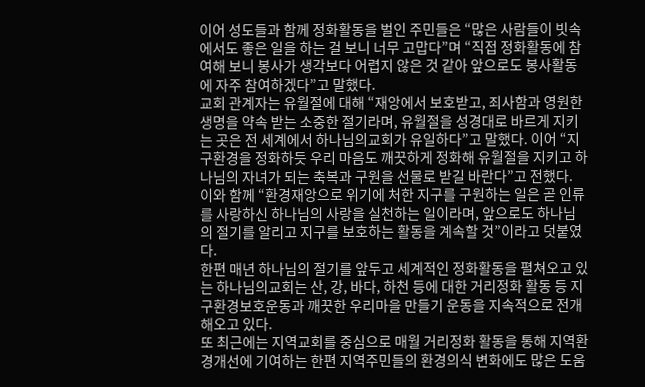이어 성도들과 함께 정화활동을 벌인 주민들은 “많은 사람들이 빗속에서도 좋은 일을 하는 걸 보니 너무 고맙다”며 “직접 정화활동에 참여해 보니 봉사가 생각보다 어렵지 않은 것 같아 앞으로도 봉사활동에 자주 참여하겠다”고 말했다.
교회 관계자는 유월절에 대해 “재앙에서 보호받고, 죄사함과 영원한 생명을 약속 받는 소중한 절기라며, 유월절을 성경대로 바르게 지키는 곳은 전 세계에서 하나님의교회가 유일하다”고 말했다. 이어 “지구환경을 정화하듯 우리 마음도 깨끗하게 정화해 유월절을 지키고 하나님의 자녀가 되는 축복과 구원을 선물로 받길 바란다”고 전했다.
이와 함께 “환경재앙으로 위기에 처한 지구를 구원하는 일은 곧 인류를 사랑하신 하나님의 사랑을 실천하는 일이라며, 앞으로도 하나님의 절기를 알리고 지구를 보호하는 활동을 계속할 것”이라고 덧붙였다.
한편 매년 하나님의 절기를 앞두고 세계적인 정화활동을 펼쳐오고 있는 하나님의교회는 산, 강, 바다, 하천 등에 대한 거리정화 활동 등 지구환경보호운동과 깨끗한 우리마을 만들기 운동을 지속적으로 전개해오고 있다.
또 최근에는 지역교회를 중심으로 매월 거리정화 활동을 통해 지역환경개선에 기여하는 한편 지역주민들의 환경의식 변화에도 많은 도움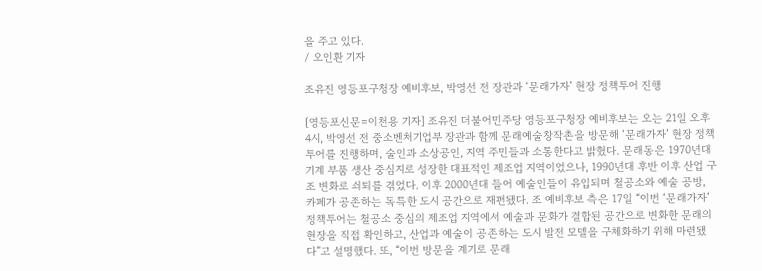을 주고 있다.
/ 오인환 기자

조유진 영등포구청장 예비후보, 박영선 전 장관과 ‘문래가자’ 현장 정책투어 진행

[영등포신문=이천용 기자] 조유진 더불어민주당 영등포구청장 예비후보는 오는 21일 오후 4시, 박영선 전 중소벤처기업부 장관과 함께 문래예술창작촌을 방문해 ‘문래가자’ 현장 정책투어를 진행하며, 술인과 소상공인, 지역 주민들과 소통한다고 밝혔다. 문래동은 1970년대 기계 부품 생산 중심지로 성장한 대표적인 제조업 지역이었으나, 1990년대 후반 이후 산업 구조 변화로 쇠퇴를 겪었다. 이후 2000년대 들어 예술인들이 유입되며 철공소와 예술 공방, 카페가 공존하는 독특한 도시 공간으로 재편됐다. 조 예비후보 측은 17일 “이번 ‘문래가자’ 정책투어는 철공소 중심의 제조업 지역에서 예술과 문화가 결합된 공간으로 변화한 문래의 현장을 직접 확인하고, 산업과 예술이 공존하는 도시 발전 모델을 구체화하기 위해 마련됐다”고 설명했다. 또, “이번 방문을 계기로 문래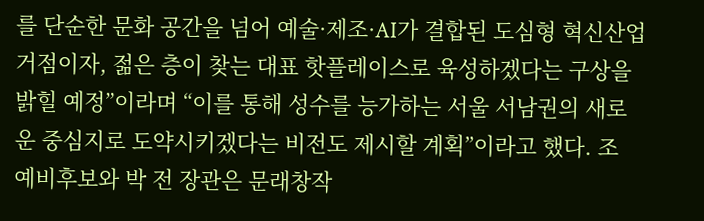를 단순한 문화 공간을 넘어 예술·제조·AI가 결합된 도심형 혁신산업 거점이자, 젊은 층이 찾는 대표 핫플레이스로 육성하겠다는 구상을 밝힐 예정”이라며 “이를 통해 성수를 능가하는 서울 서남권의 새로운 중심지로 도약시키겠다는 비전도 제시할 계획”이라고 했다. 조 예비후보와 박 전 장관은 문래창작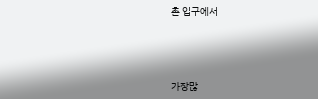촌 입구에서




가장많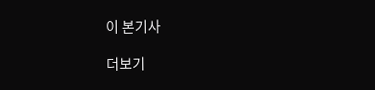이 본기사

더보기